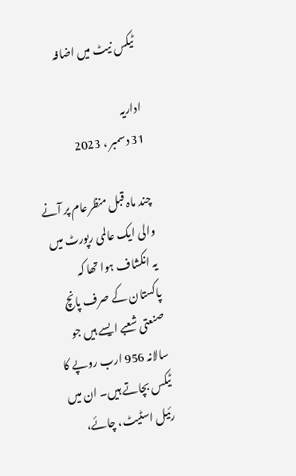ٹیکس نیٹ میں اضافہ

اداریہ
31 دسمبر ، 2023

چند ماہ قبل منظرعام پر آنے والی ایک عالمی رپورٹ میں یہ انکشاف ہوا تھا کہ پاکستان کے صرف پانچ صنعتی شعبے ایسے ہیں جو سالانہ 956 ارب روپے کا ٹیکس بچاتے ہیں۔ ان میں رئیل اسٹیٹ، چائے،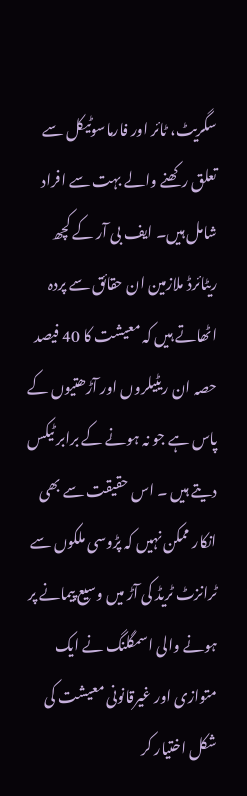سگریٹ، ٹائر اور فارماسوٹیکل سے تعلق رکھنے والے بہت سے افراد شامل ہیں۔ ایف بی آر کے کچھ ریٹائرڈ ملازمین ان حقائق سے پردہ اٹھاتے ہیں کہ معیشت کا 40 فیصد حصہ ان ریٹیلروں اور آڑھتیوں کے پاس ہے جو نہ ہونے کے برابر ٹیکس دیتے ہیں ۔ اس حقیقت سے بھی انکار ممکن نہیں کہ پڑوسی ملکوں سے ٹرانزٹ ٹریڈ کی آڑ میں وسیع پیمانے پر ہونے والی اسمگلنگ نے ایک متوازی اور غیرقانونی معیشت کی شکل اختیار کر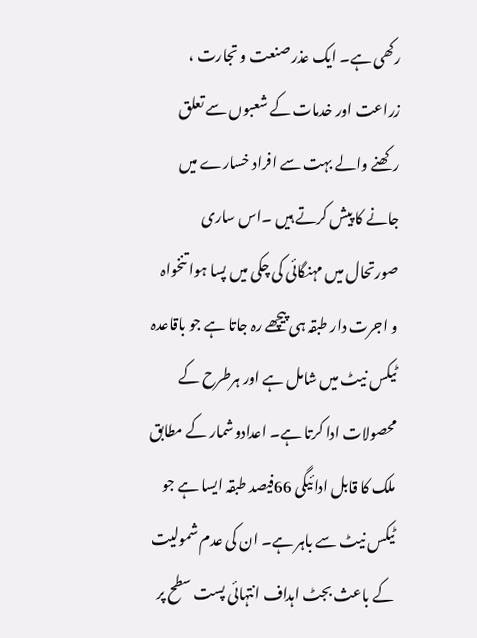رکھی ہے۔ ایک عذر صنعت و تجارت ، زراعت اور خدمات کے شعبوں سے تعلق رکھنے والے بہت سے افراد خسارے میں جانے کا پیش کرتے ہیں ۔اس ساری صورتحال میں مہنگائی کی چکی میں پسا ہوا تنخواہ و اجرت دار طبقہ ہی پیچھے رہ جاتا ہے جو باقاعدہ ٹیکس نیٹ میں شامل ہے اور ہرطرح کے محصولات ادا کرتا ہے۔ اعدادوشمار کے مطابق ملک کا قابل ادائیگی 66فیصد طبقہ ایسا ہے جو ٹیکس نیٹ سے باہر ہے۔ ان کی عدم شمولیت کے باعث بجٹ اہداف انتہائی پست سطح پر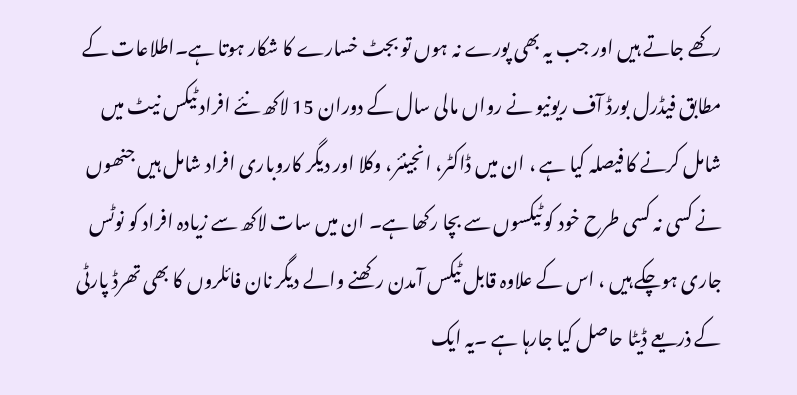رکھے جاتے ہیں اور جب یہ بھی پورے نہ ہوں تو بجٹ خسارے کا شکار ہوتا ہے۔اطلاعات کے مطابق فیڈرل بورڈ آف ریونیو نے رواں مالی سال کے دوران 15 لاکھ نئے افراد ٹیکس نیٹ میں شامل کرنے کا فیصلہ کیا ہے ، ان میں ڈاکٹر، انجینئر، وکلا اور دیگر کاروباری افراد شامل ہیں جنھوں نے کسی نہ کسی طرح خود کو ٹیکسوں سے بچا رکھا ہے۔ ان میں سات لاکھ سے زیادہ افراد کو نوٹس جاری ہوچکے ہیں ، اس کے علاوہ قابل ٹیکس آمدن رکھنے والے دیگر نان فائلروں کا بھی تھرڈ پارٹی کے ذریعے ڈیٹا حاصل کیا جارہا ہے ۔یہ ایک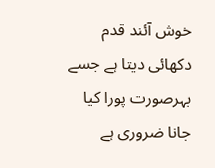خوش آئند قدم دکھائی دیتا ہے جسے بہرصورت پورا کیا جانا ضروری ہے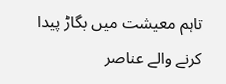تاہم معیشت میں بگاڑ پیدا کرنے والے عناصر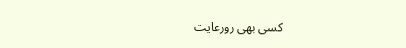کسی بھی رورعایت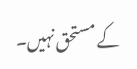کے مستحق نہیں۔